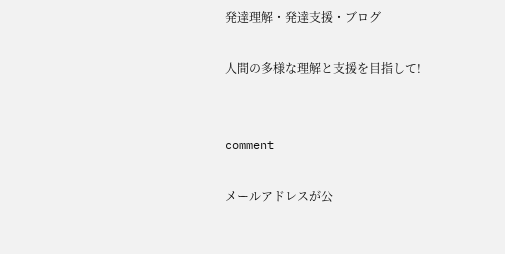発達理解・発達支援・ブログ

人間の多様な理解と支援を目指して!


comment

メールアドレスが公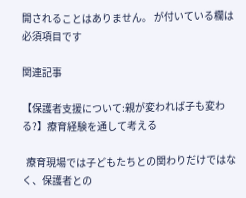開されることはありません。 が付いている欄は必須項目です

関連記事

【保護者支援について:親が変われば子も変わる?】療育経験を通して考える

  療育現場では子どもたちとの関わりだけではなく、保護者との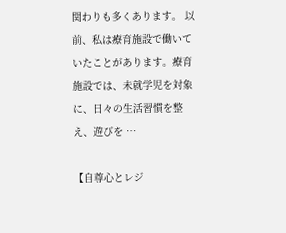関わりも多くあります。 以前、私は療育施設で働いていたことがあります。療育施設では、未就学児を対象に、日々の生活習慣を整え、遊びを …

【自尊心とレジ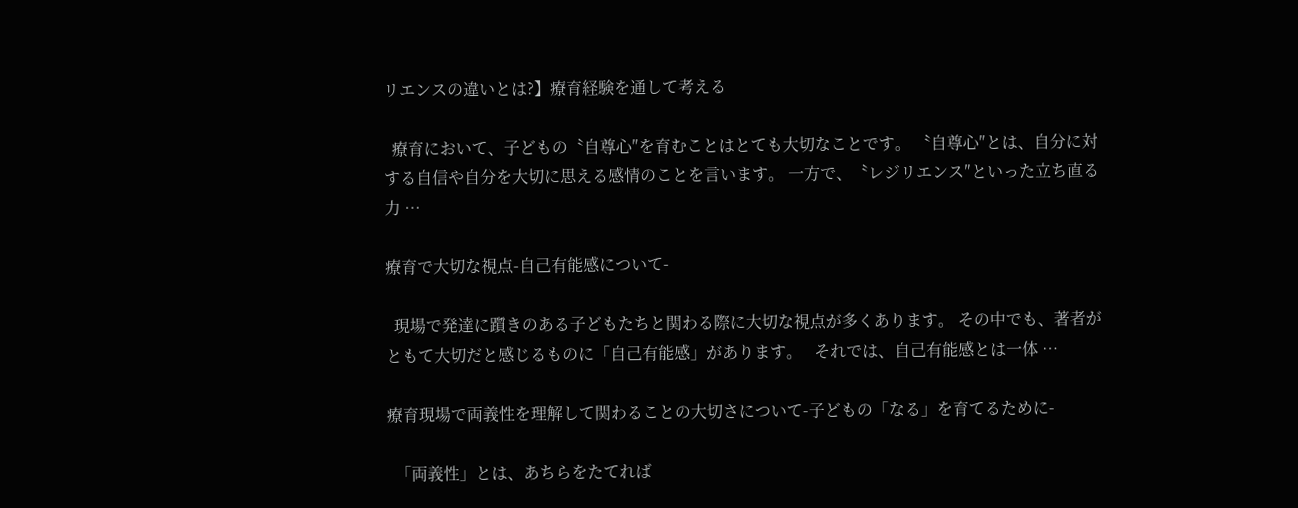リエンスの違いとは?】療育経験を通して考える

  療育において、子どもの〝自尊心″を育むことはとても大切なことです。 〝自尊心″とは、自分に対する自信や自分を大切に思える感情のことを言います。 一方で、〝レジリエンス″といった立ち直る力 …

療育で大切な視点-自己有能感について-

  現場で発達に躓きのある子どもたちと関わる際に大切な視点が多くあります。 その中でも、著者がともて大切だと感じるものに「自己有能感」があります。   それでは、自己有能感とは一体 …

療育現場で両義性を理解して関わることの大切さについて-子どもの「なる」を育てるために-

  「両義性」とは、あちらをたてれば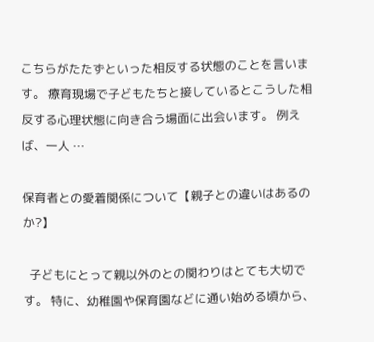こちらがたたずといった相反する状態のことを言います。 療育現場で子どもたちと接しているとこうした相反する心理状態に向き合う場面に出会います。 例えば、一人 …

保育者との愛着関係について【親子との違いはあるのか?】

  子どもにとって親以外のとの関わりはとても大切です。 特に、幼稚園や保育園などに通い始める頃から、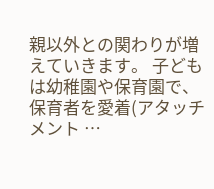親以外との関わりが増えていきます。 子どもは幼稚園や保育園で、保育者を愛着(アタッチメント …